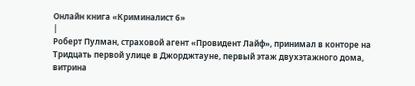Онлайн книга «Криминалист 6»
|
Роберт Пулман, страховой агент «Провидент Лайф», принимал в конторе на Тридцать первой улице в Джорджтауне, первый этаж двухэтажного дома, витрина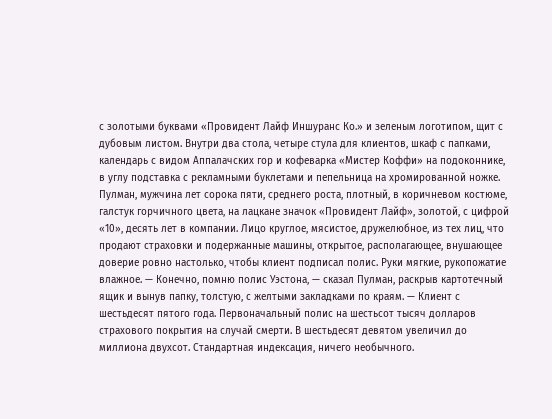с золотыми буквами «Провидент Лайф Иншуранс Ко.» и зеленым логотипом, щит с дубовым листом. Внутри два стола, четыре стула для клиентов, шкаф с папками, календарь с видом Аппалачских гор и кофеварка «Мистер Коффи» на подоконнике, в углу подставка с рекламными буклетами и пепельница на хромированной ножке. Пулман, мужчина лет сорока пяти, среднего роста, плотный, в коричневом костюме, галстук горчичного цвета, на лацкане значок «Провидент Лайф», золотой, с цифрой «10», десять лет в компании. Лицо круглое, мясистое, дружелюбное, из тех лиц, что продают страховки и подержанные машины, открытое, располагающее, внушающее доверие ровно настолько, чтобы клиент подписал полис. Руки мягкие, рукопожатие влажное. — Конечно, помню полис Уэстона, — сказал Пулман, раскрыв картотечный ящик и вынув папку, толстую, с желтыми закладками по краям. — Клиент с шестьдесят пятого года. Первоначальный полис на шестьсот тысяч долларов страхового покрытия на случай смерти. В шестьдесят девятом увеличил до миллиона двухсот. Стандартная индексация, ничего необычного.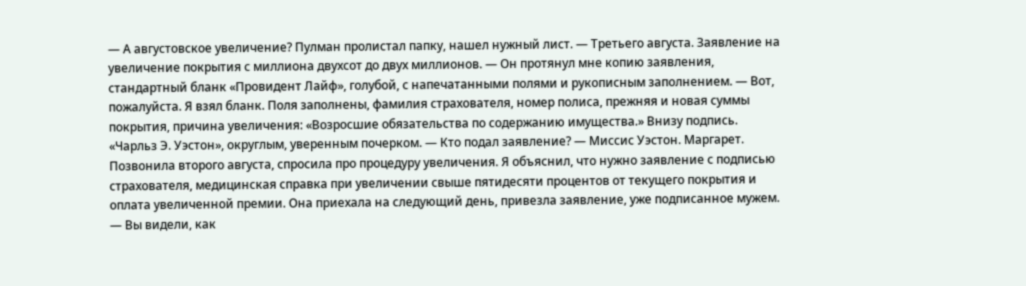— А августовское увеличение? Пулман пролистал папку, нашел нужный лист. — Третьего августа. Заявление на увеличение покрытия с миллиона двухсот до двух миллионов. — Он протянул мне копию заявления, стандартный бланк «Провидент Лайф», голубой, с напечатанными полями и рукописным заполнением. — Вот, пожалуйста. Я взял бланк. Поля заполнены, фамилия страхователя, номер полиса, прежняя и новая суммы покрытия, причина увеличения: «Возросшие обязательства по содержанию имущества.» Внизу подпись. «Чарльз Э. Уэстон», округлым, уверенным почерком. — Кто подал заявление? — Миссис Уэстон. Маргарет. Позвонила второго августа, спросила про процедуру увеличения. Я объяснил, что нужно заявление с подписью страхователя, медицинская справка при увеличении свыше пятидесяти процентов от текущего покрытия и оплата увеличенной премии. Она приехала на следующий день, привезла заявление, уже подписанное мужем. — Вы видели, как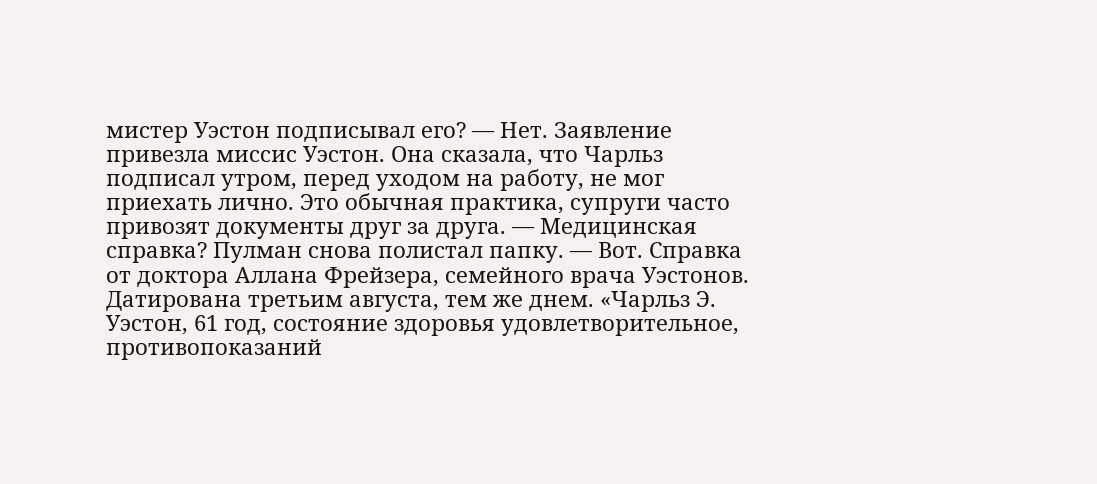мистер Уэстон подписывал его? — Нет. Заявление привезла миссис Уэстон. Она сказала, что Чарльз подписал утром, перед уходом на работу, не мог приехать лично. Это обычная практика, супруги часто привозят документы друг за друга. — Медицинская справка? Пулман снова полистал папку. — Вот. Справка от доктора Аллана Фрейзера, семейного врача Уэстонов. Датирована третьим августа, тем же днем. «Чарльз Э. Уэстон, 61 год, состояние здоровья удовлетворительное, противопоказаний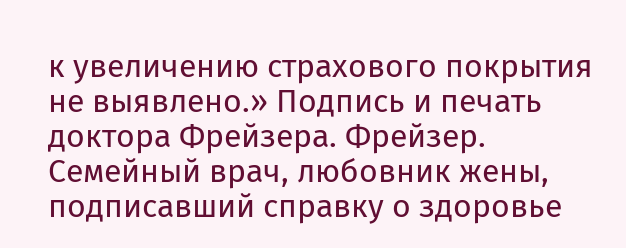к увеличению страхового покрытия не выявлено.» Подпись и печать доктора Фрейзера. Фрейзер. Семейный врач, любовник жены, подписавший справку о здоровье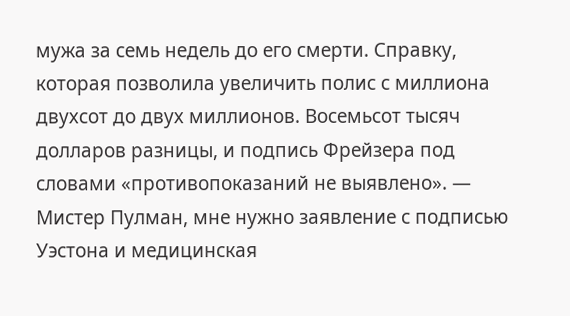мужа за семь недель до его смерти. Справку, которая позволила увеличить полис с миллиона двухсот до двух миллионов. Восемьсот тысяч долларов разницы, и подпись Фрейзера под словами «противопоказаний не выявлено». — Мистер Пулман, мне нужно заявление с подписью Уэстона и медицинская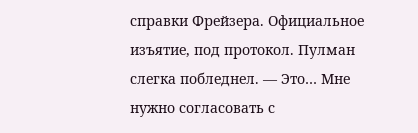справки Фрейзера. Официальное изъятие, под протокол. Пулман слегка побледнел. — Это… Мне нужно согласовать с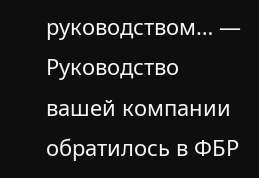руководством… — Руководство вашей компании обратилось в ФБР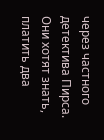через частного детектива Пирса. Они хотят знать, платить два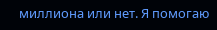миллиона или нет. Я помогаю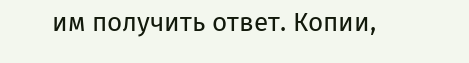им получить ответ. Копии,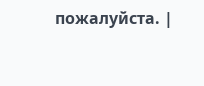пожалуйста. |